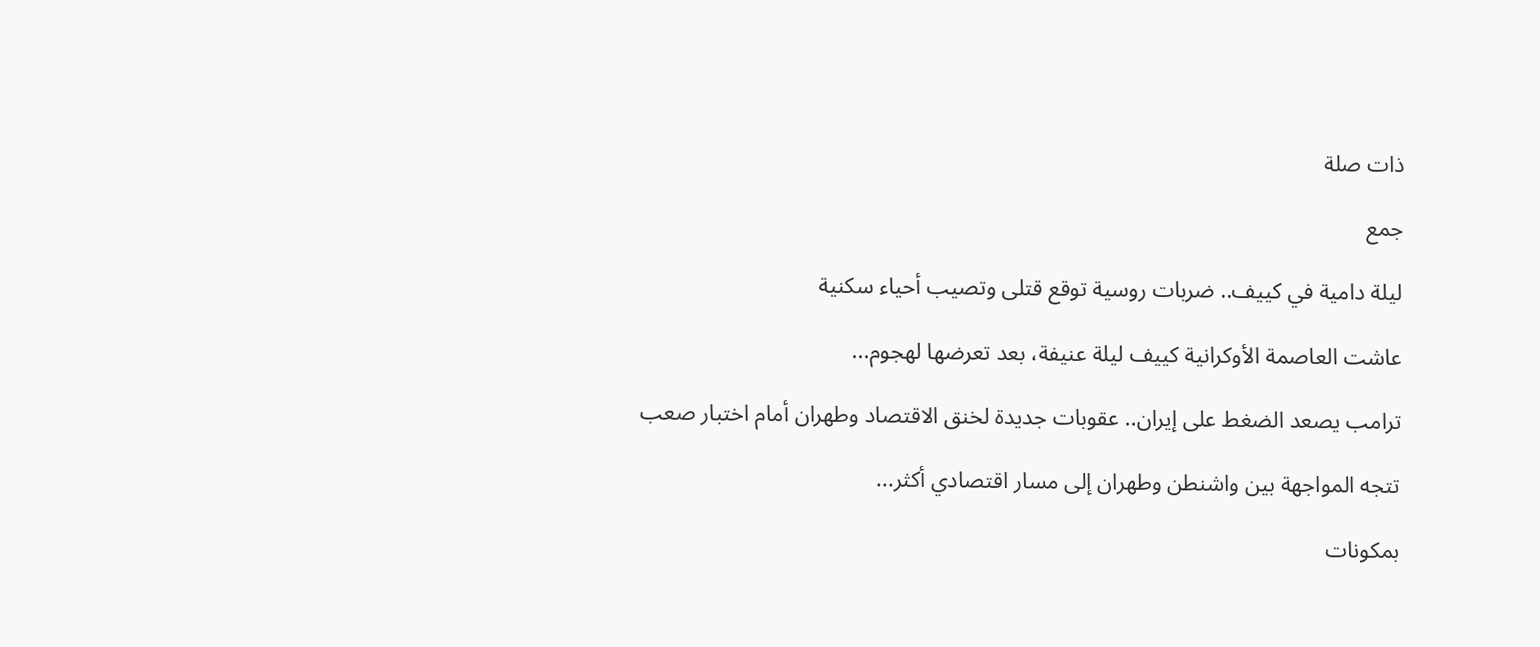ذات صلة

جمع

ليلة دامية في كييف.. ضربات روسية توقع قتلى وتصيب أحياء سكنية

عاشت العاصمة الأوكرانية كييف ليلة عنيفة، بعد تعرضها لهجوم...

ترامب يصعد الضغط على إيران.. عقوبات جديدة لخنق الاقتصاد وطهران أمام اختبار صعب

تتجه المواجهة بين واشنطن وطهران إلى مسار اقتصادي أكثر...

بمكونات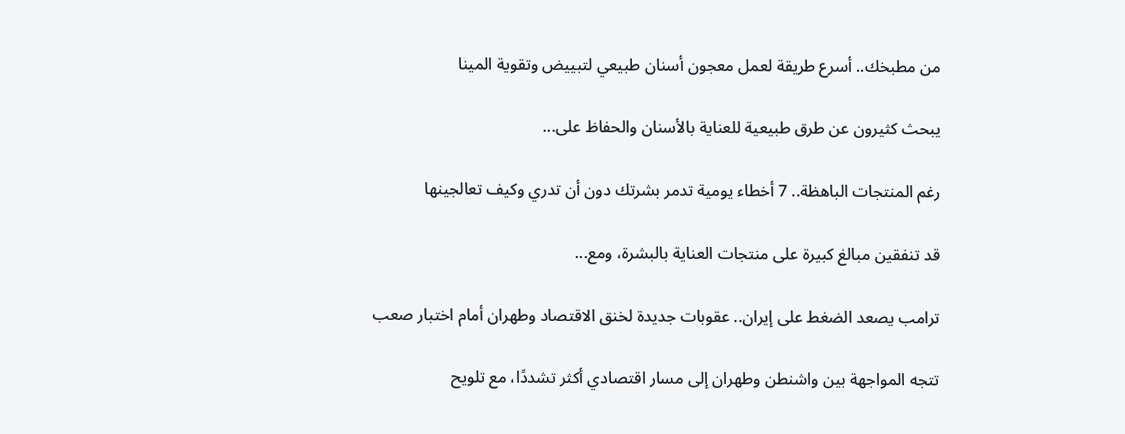من مطبخك.. أسرع طريقة لعمل معجون أسنان طبيعي لتبييض وتقوية المينا

يبحث كثيرون عن طرق طبيعية للعناية بالأسنان والحفاظ على...

رغم المنتجات الباهظة.. 7 أخطاء يومية تدمر بشرتك دون أن تدري وكيف تعالجينها

قد تنفقين مبالغ كبيرة على منتجات العناية بالبشرة، ومع...

ترامب يصعد الضغط على إيران.. عقوبات جديدة لخنق الاقتصاد وطهران أمام اختبار صعب

تتجه المواجهة بين واشنطن وطهران إلى مسار اقتصادي أكثر تشددًا، مع تلويح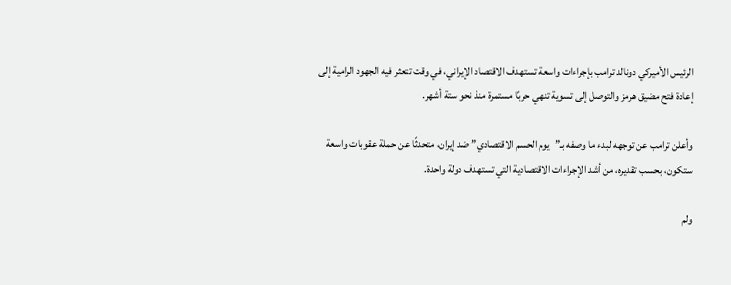الرئيس الأميركي دونالد ترامب بإجراءات واسعة تستهدف الاقتصاد الإيراني، في وقت تتعثر فيه الجهود الرامية إلى إعادة فتح مضيق هرمز والتوصل إلى تسوية تنهي حربًا مستمرة منذ نحو ستة أشهر.

وأعلن ترامب عن توجهه لبدء ما وصفه بـ”يوم الحسم الاقتصادي” ضد إيران، متحدثًا عن حملة عقوبات واسعة ستكون، بحسب تقديره، من أشد الإجراءات الاقتصادية التي تستهدف دولة واحدة.

ولم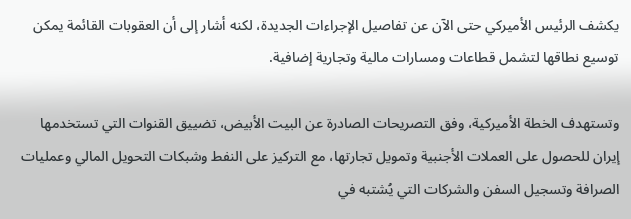يكشف الرئيس الأميركي حتى الآن عن تفاصيل الإجراءات الجديدة، لكنه أشار إلى أن العقوبات القائمة يمكن توسيع نطاقها لتشمل قطاعات ومسارات مالية وتجارية إضافية.

وتستهدف الخطة الأميركية، وفق التصريحات الصادرة عن البيت الأبيض، تضييق القنوات التي تستخدمها إيران للحصول على العملات الأجنبية وتمويل تجارتها، مع التركيز على النفط وشبكات التحويل المالي وعمليات الصرافة وتسجيل السفن والشركات التي يُشتبه في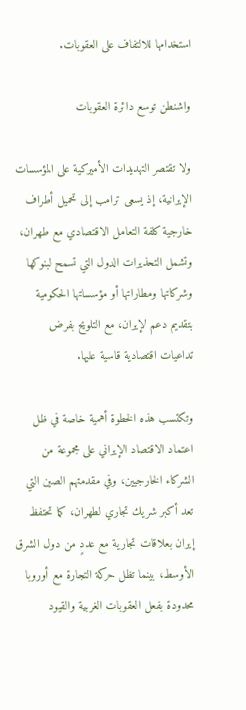استخدامها للالتفاف على العقوبات.

واشنطن توسع دائرة العقوبات

ولا تقتصر التهديدات الأميركية على المؤسسات الإيرانية، إذ يسعى ترامب إلى تحميل أطراف خارجية كلفة التعامل الاقتصادي مع طهران، وتشمل التحذيرات الدول التي تسمح لبنوكها وشركاتها ومطاراتها أو مؤسساتها الحكومية بتقديم دعم لإيران، مع التلويح بفرض تداعيات اقتصادية قاسية عليها.

وتكتسب هذه الخطوة أهمية خاصة في ظل اعتماد الاقتصاد الإيراني على مجموعة من الشركاء الخارجيين، وفي مقدمتهم الصين التي تعد أكبر شريك تجاري لطهران، كما تحتفظ إيران بعلاقات تجارية مع عددٍ من دول الشرق الأوسط، بينما تظل حركة التجارة مع أوروبا محدودة بفعل العقوبات الغربية والقيود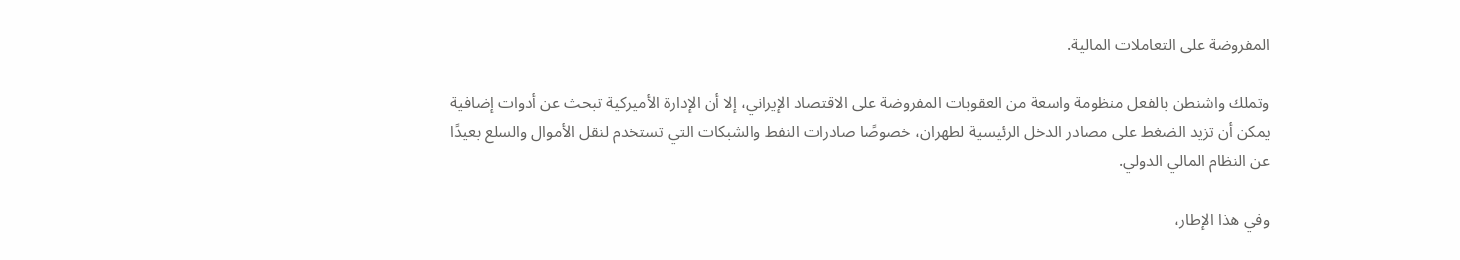المفروضة على التعاملات المالية.

وتملك واشنطن بالفعل منظومة واسعة من العقوبات المفروضة على الاقتصاد الإيراني، إلا أن الإدارة الأميركية تبحث عن أدوات إضافية يمكن أن تزيد الضغط على مصادر الدخل الرئيسية لطهران، خصوصًا صادرات النفط والشبكات التي تستخدم لنقل الأموال والسلع بعيدًا عن النظام المالي الدولي.

وفي هذا الإطار،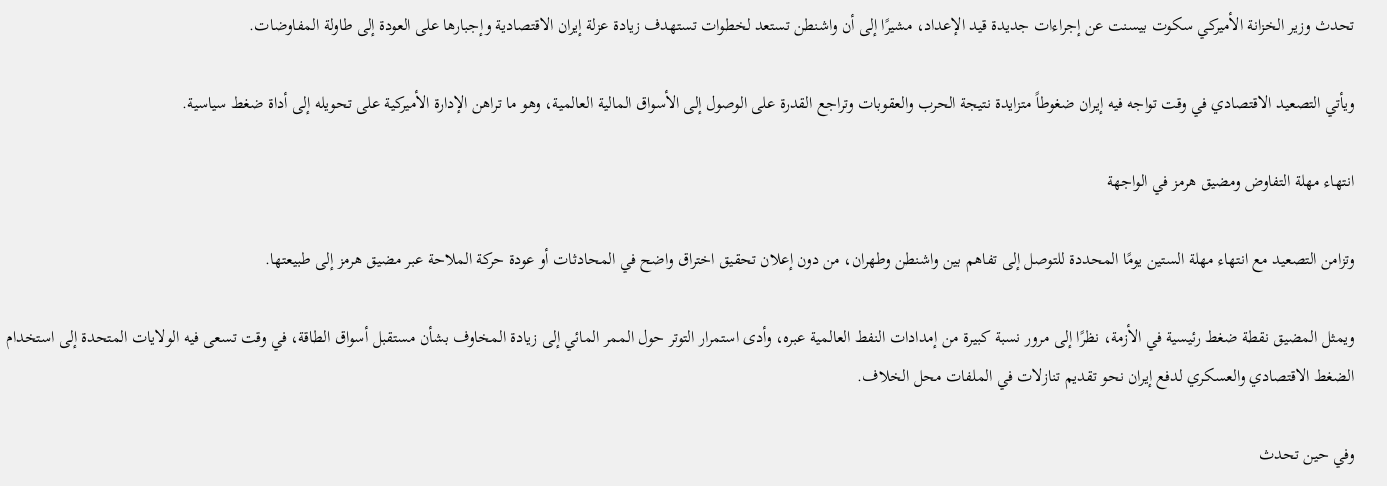تحدث وزير الخزانة الأميركي سكوت بيسنت عن إجراءات جديدة قيد الإعداد، مشيرًا إلى أن واشنطن تستعد لخطوات تستهدف زيادة عزلة إيران الاقتصادية وإجبارها على العودة إلى طاولة المفاوضات.

ويأتي التصعيد الاقتصادي في وقت تواجه فيه إيران ضغوطاً متزايدة نتيجة الحرب والعقوبات وتراجع القدرة على الوصول إلى الأسواق المالية العالمية، وهو ما تراهن الإدارة الأميركية على تحويله إلى أداة ضغط سياسية.

انتهاء مهلة التفاوض ومضيق هرمز في الواجهة

وتزامن التصعيد مع انتهاء مهلة الستين يومًا المحددة للتوصل إلى تفاهم بين واشنطن وطهران، من دون إعلان تحقيق اختراق واضح في المحادثات أو عودة حركة الملاحة عبر مضيق هرمز إلى طبيعتها.

ويمثل المضيق نقطة ضغط رئيسية في الأزمة، نظرًا إلى مرور نسبة كبيرة من إمدادات النفط العالمية عبره، وأدى استمرار التوتر حول الممر المائي إلى زيادة المخاوف بشأن مستقبل أسواق الطاقة، في وقت تسعى فيه الولايات المتحدة إلى استخدام الضغط الاقتصادي والعسكري لدفع إيران نحو تقديم تنازلات في الملفات محل الخلاف.

وفي حين تحدث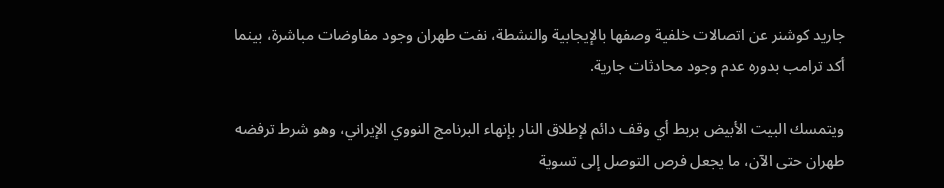جاريد كوشنر عن اتصالات خلفية وصفها بالإيجابية والنشطة، نفت طهران وجود مفاوضات مباشرة، بينما أكد ترامب بدوره عدم وجود محادثات جارية.

ويتمسك البيت الأبيض بربط أي وقف دائم لإطلاق النار بإنهاء البرنامج النووي الإيراني، وهو شرط ترفضه طهران حتى الآن، ما يجعل فرص التوصل إلى تسوية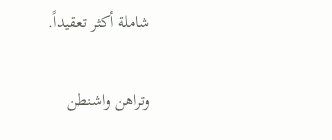شاملة أكثر تعقيداً.

وتراهن واشنطن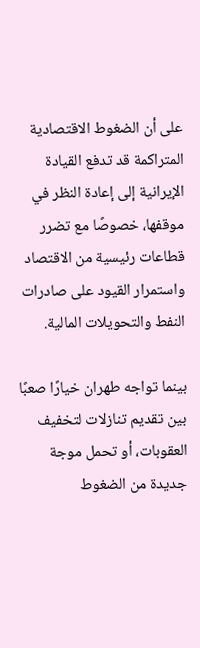على أن الضغوط الاقتصادية المتراكمة قد تدفع القيادة الإيرانية إلى إعادة النظر في موقفها، خصوصًا مع تضرر قطاعات رئيسية من الاقتصاد واستمرار القيود على صادرات النفط والتحويلات المالية.

بينما تواجه طهران خيارًا صعبًا بين تقديم تنازلات لتخفيف العقوبات، أو تحمل موجة جديدة من الضغوط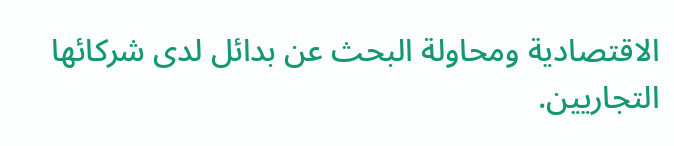الاقتصادية ومحاولة البحث عن بدائل لدى شركائها التجاريين.